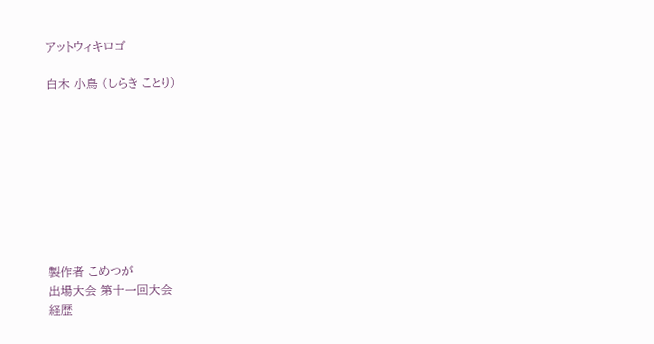アットウィキロゴ

白木 小鳥 (しらき ことり)









製作者 こめつが
出場大会 第十一回大会
経歴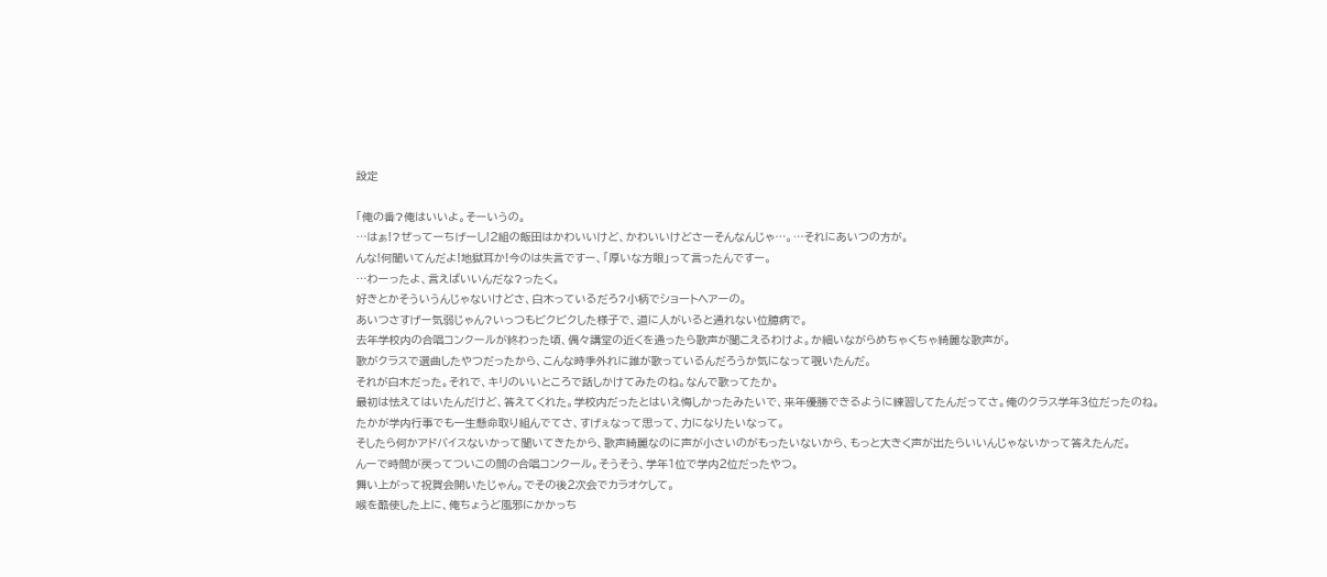設定

「俺の番?俺はいいよ。そーいうの。
…はぁ!?ぜってーちげーし!2組の飯田はかわいいけど、かわいいけどさーそんなんじゃ…。…それにあいつの方が。
んな!何聞いてんだよ!地獄耳か!今のは失言ですー、「厚いな方眼」って言ったんですー。
…わーったよ、言えばいいんだな?ったく。
好きとかそういうんじゃないけどさ、白木っているだろ?小柄でショートヘアーの。
あいつさすげー気弱じゃん?いっつもビクビクした様子で、道に人がいると通れない位臆病で。
去年学校内の合唱コンクールが終わった頃、偶々講堂の近くを通ったら歌声が聞こえるわけよ。か細いながらめちゃくちゃ綺麗な歌声が。
歌がクラスで選曲したやつだったから、こんな時季外れに誰が歌っているんだろうか気になって覗いたんだ。
それが白木だった。それで、キリのいいところで話しかけてみたのね。なんで歌ってたか。
最初は怯えてはいたんだけど、答えてくれた。学校内だったとはいえ悔しかったみたいで、来年優勝できるように練習してたんだってさ。俺のクラス学年3位だったのね。
たかが学内行事でも一生懸命取り組んでてさ、すげぇなって思って、力になりたいなって。
そしたら何かアドバイスないかって聞いてきたから、歌声綺麗なのに声が小さいのがもったいないから、もっと大きく声が出たらいいんじゃないかって答えたんだ。
んーで時間が戻ってついこの間の合唱コンクール。そうそう、学年1位で学内2位だったやつ。
舞い上がって祝賀会開いたじゃん。でその後2次会でカラオケして。
喉を酷使した上に、俺ちょうど風邪にかかっち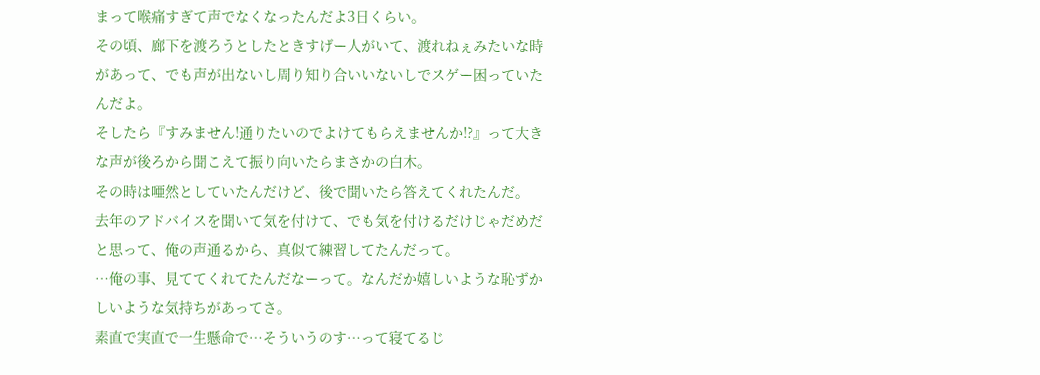まって喉痛すぎて声でなくなったんだよ3日くらい。
その頃、廊下を渡ろうとしたときすげー人がいて、渡れねぇみたいな時があって、でも声が出ないし周り知り合いいないしでスゲー困っていたんだよ。
そしたら『すみません!通りたいのでよけてもらえませんか!?』って大きな声が後ろから聞こえて振り向いたらまさかの白木。
その時は唖然としていたんだけど、後で聞いたら答えてくれたんだ。
去年のアドバイスを聞いて気を付けて、でも気を付けるだけじゃだめだと思って、俺の声通るから、真似て練習してたんだって。
…俺の事、見ててくれてたんだなーって。なんだか嬉しいような恥ずかしいような気持ちがあってさ。
素直で実直で一生懸命で…そういうのす…って寝てるじ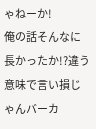ゃねーか!
俺の話そんなに長かったか!?違う意味で言い損じゃんバーカ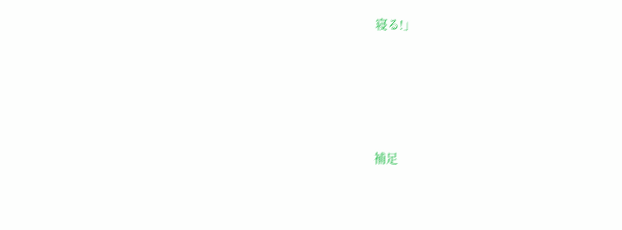寝る!」




補足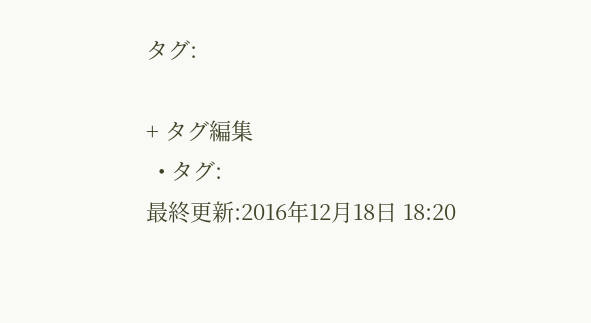タグ:

+ タグ編集
  • タグ:
最終更新:2016年12月18日 18:20